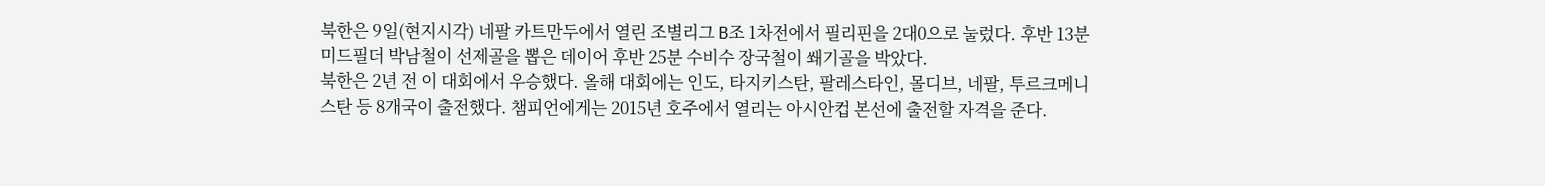북한은 9일(현지시각) 네팔 카트만두에서 열린 조별리그 B조 1차전에서 필리핀을 2대0으로 눌렀다. 후반 13분 미드필더 박남철이 선제골을 뽑은 데이어 후반 25분 수비수 장국철이 쐐기골을 박았다.
북한은 2년 전 이 대회에서 우승했다. 올해 대회에는 인도, 타지키스탄, 팔레스타인, 몰디브, 네팔, 투르크메니스탄 등 8개국이 출전했다. 챔피언에게는 2015년 호주에서 열리는 아시안컵 본선에 출전할 자격을 준다.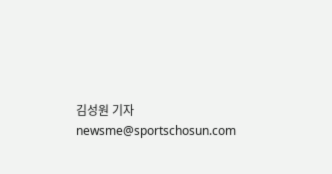김성원 기자 newsme@sportschosun.com